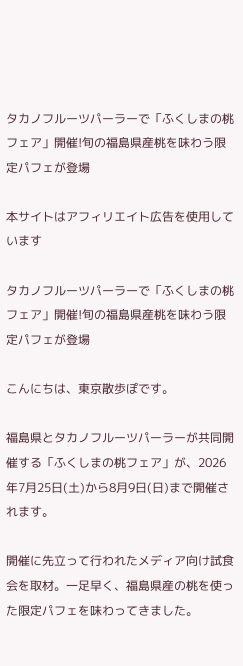タカノフルーツパーラーで「ふくしまの桃フェア」開催!旬の福島県産桃を味わう限定パフェが登場

本サイトはアフィリエイト広告を使用しています

タカノフルーツパーラーで「ふくしまの桃フェア」開催!旬の福島県産桃を味わう限定パフェが登場

こんにちは、東京散歩ぽです。

福島県とタカノフルーツパーラーが共同開催する「ふくしまの桃フェア」が、2026年7月25日(土)から8月9日(日)まで開催されます。

開催に先立って行われたメディア向け試食会を取材。一足早く、福島県産の桃を使った限定パフェを味わってきました。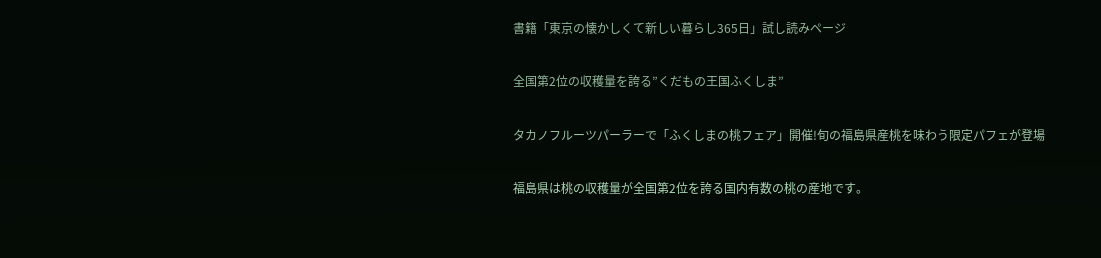書籍「東京の懐かしくて新しい暮らし365日」試し読みページ

全国第2位の収穫量を誇る”くだもの王国ふくしま”

タカノフルーツパーラーで「ふくしまの桃フェア」開催!旬の福島県産桃を味わう限定パフェが登場

福島県は桃の収穫量が全国第2位を誇る国内有数の桃の産地です。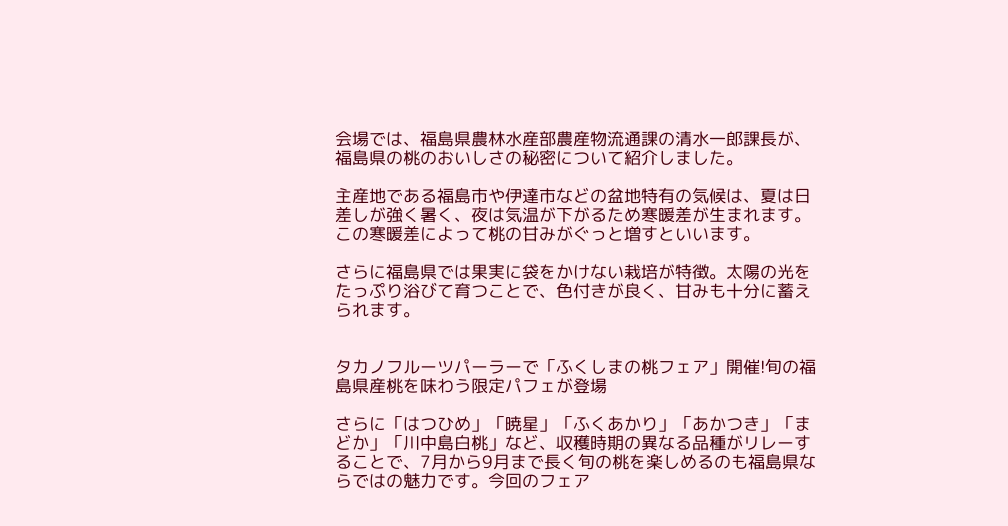会場では、福島県農林水産部農産物流通課の清水一郎課長が、福島県の桃のおいしさの秘密について紹介しました。

主産地である福島市や伊達市などの盆地特有の気候は、夏は日差しが強く暑く、夜は気温が下がるため寒暖差が生まれます。この寒暖差によって桃の甘みがぐっと増すといいます。

さらに福島県では果実に袋をかけない栽培が特徴。太陽の光をたっぷり浴びて育つことで、色付きが良く、甘みも十分に蓄えられます。


タカノフルーツパーラーで「ふくしまの桃フェア」開催!旬の福島県産桃を味わう限定パフェが登場

さらに「はつひめ」「暁星」「ふくあかり」「あかつき」「まどか」「川中島白桃」など、収穫時期の異なる品種がリレーすることで、7月から9月まで長く旬の桃を楽しめるのも福島県ならではの魅力です。今回のフェア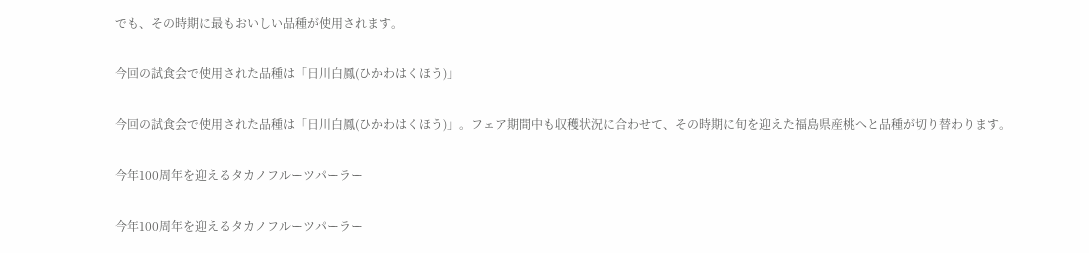でも、その時期に最もおいしい品種が使用されます。

今回の試食会で使用された品種は「日川白鳳(ひかわはくほう)」

今回の試食会で使用された品種は「日川白鳳(ひかわはくほう)」。フェア期間中も収穫状況に合わせて、その時期に旬を迎えた福島県産桃へと品種が切り替わります。

今年100周年を迎えるタカノフルーツパーラー

今年100周年を迎えるタカノフルーツパーラー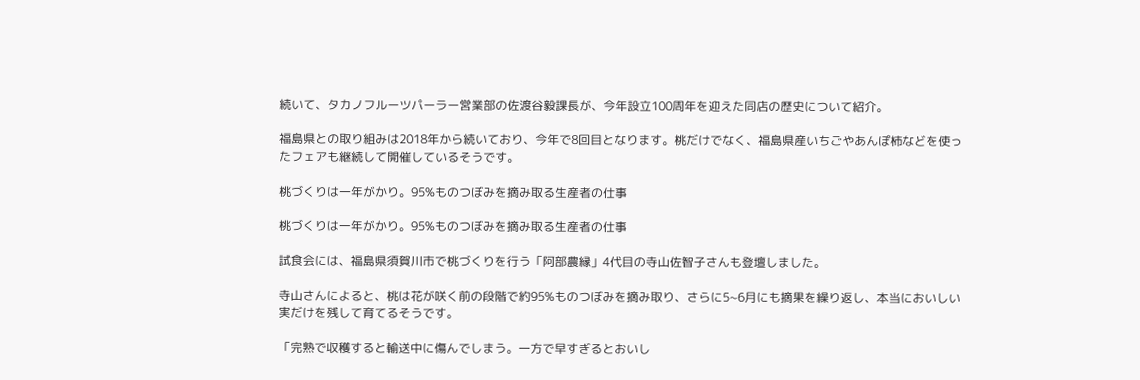続いて、タカノフルーツパーラー営業部の佐渡谷毅課長が、今年設立100周年を迎えた同店の歴史について紹介。

福島県との取り組みは2018年から続いており、今年で8回目となります。桃だけでなく、福島県産いちごやあんぽ柿などを使ったフェアも継続して開催しているそうです。

桃づくりは一年がかり。95%ものつぼみを摘み取る生産者の仕事

桃づくりは一年がかり。95%ものつぼみを摘み取る生産者の仕事

試食会には、福島県須賀川市で桃づくりを行う「阿部農縁」4代目の寺山佐智子さんも登壇しました。

寺山さんによると、桃は花が咲く前の段階で約95%ものつぼみを摘み取り、さらに5~6月にも摘果を繰り返し、本当においしい実だけを残して育てるそうです。

「完熟で収穫すると輸送中に傷んでしまう。一方で早すぎるとおいし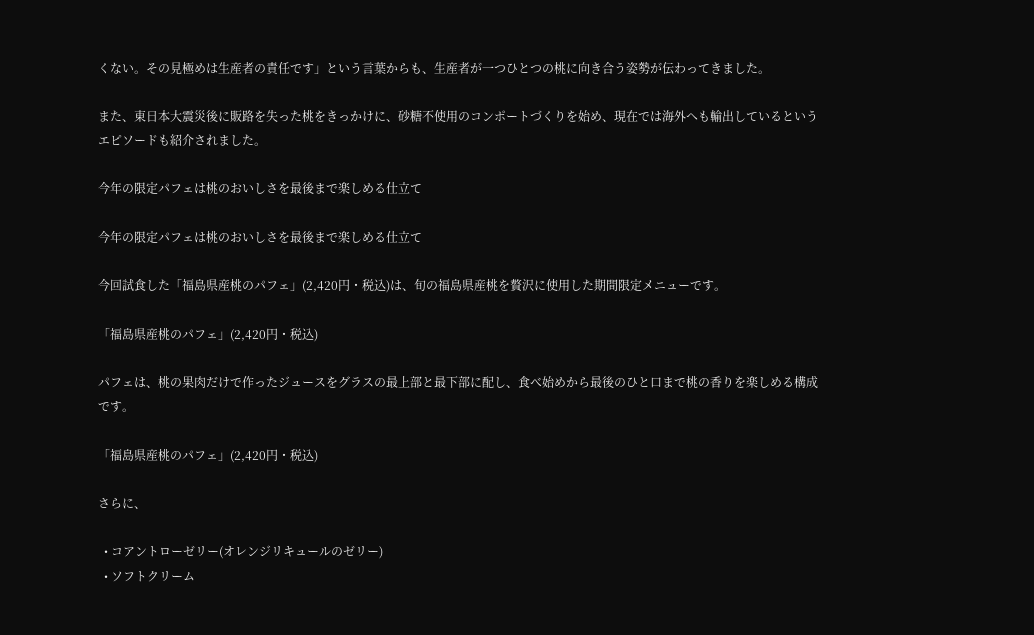くない。その見極めは生産者の責任です」という言葉からも、生産者が一つひとつの桃に向き合う姿勢が伝わってきました。

また、東日本大震災後に販路を失った桃をきっかけに、砂糖不使用のコンポートづくりを始め、現在では海外へも輸出しているというエピソードも紹介されました。

今年の限定パフェは桃のおいしさを最後まで楽しめる仕立て

今年の限定パフェは桃のおいしさを最後まで楽しめる仕立て

今回試食した「福島県産桃のパフェ」(2,420円・税込)は、旬の福島県産桃を贅沢に使用した期間限定メニューです。

「福島県産桃のパフェ」(2,420円・税込)

パフェは、桃の果肉だけで作ったジュースをグラスの最上部と最下部に配し、食べ始めから最後のひと口まで桃の香りを楽しめる構成です。

「福島県産桃のパフェ」(2,420円・税込)

さらに、

  • コアントローゼリー(オレンジリキュールのゼリー)
  • ソフトクリーム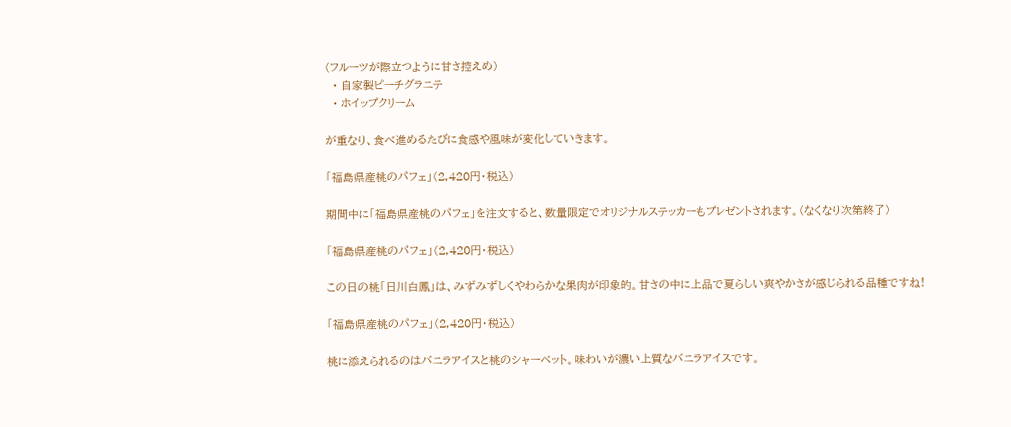(フルーツが際立つように甘さ控えめ)
  • 自家製ピーチグラニテ
  • ホイップクリーム

が重なり、食べ進めるたびに食感や風味が変化していきます。

「福島県産桃のパフェ」(2,420円・税込)

期間中に「福島県産桃のパフェ」を注文すると、数量限定でオリジナルステッカーもプレゼントされます。(なくなり次第終了)

「福島県産桃のパフェ」(2,420円・税込)

この日の桃「日川白鳳」は、みずみずしくやわらかな果肉が印象的。甘さの中に上品で夏らしい爽やかさが感じられる品種ですね!

「福島県産桃のパフェ」(2,420円・税込)

桃に添えられるのはバニラアイスと桃のシャーベット。味わいが濃い上質なバニラアイスです。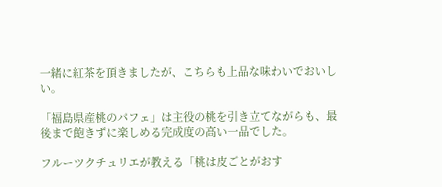一緒に紅茶を頂きましたが、こちらも上品な味わいでおいしい。

「福島県産桃のパフェ」は主役の桃を引き立てながらも、最後まで飽きずに楽しめる完成度の高い一品でした。

フルーツクチュリエが教える「桃は皮ごとがおす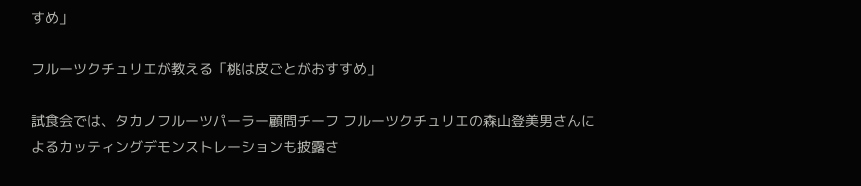すめ」

フルーツクチュリエが教える「桃は皮ごとがおすすめ」

試食会では、タカノフルーツパーラー顧問チーフ フルーツクチュリエの森山登美男さんによるカッティングデモンストレーションも披露さ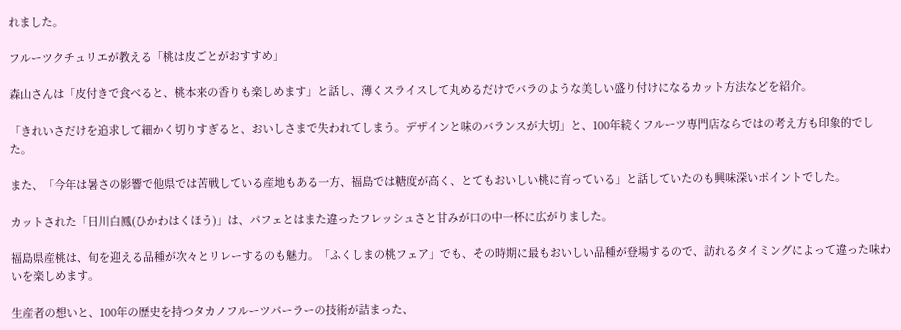れました。

フルーツクチュリエが教える「桃は皮ごとがおすすめ」

森山さんは「皮付きで食べると、桃本来の香りも楽しめます」と話し、薄くスライスして丸めるだけでバラのような美しい盛り付けになるカット方法などを紹介。

「きれいさだけを追求して細かく切りすぎると、おいしさまで失われてしまう。デザインと味のバランスが大切」と、100年続くフルーツ専門店ならではの考え方も印象的でした。

また、「今年は暑さの影響で他県では苦戦している産地もある一方、福島では糖度が高く、とてもおいしい桃に育っている」と話していたのも興味深いポイントでした。

カットされた「日川白鳳(ひかわはくほう)」は、パフェとはまた違ったフレッシュさと甘みが口の中一杯に広がりました。

福島県産桃は、旬を迎える品種が次々とリレーするのも魅力。「ふくしまの桃フェア」でも、その時期に最もおいしい品種が登場するので、訪れるタイミングによって違った味わいを楽しめます。

生産者の想いと、100年の歴史を持つタカノフルーツパーラーの技術が詰まった、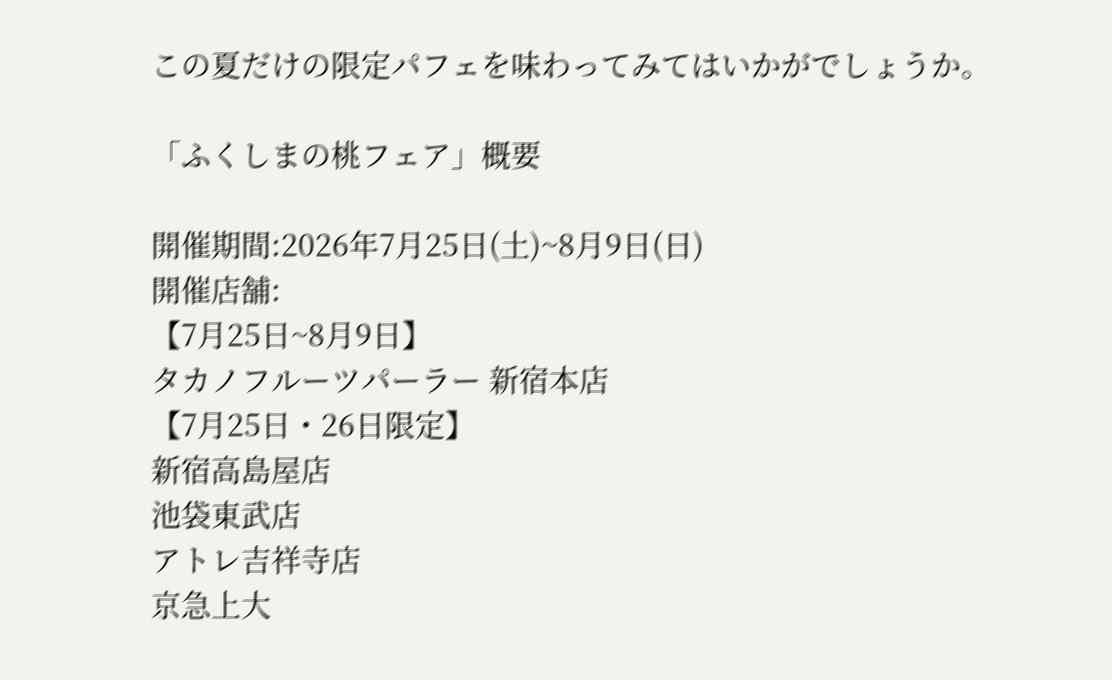この夏だけの限定パフェを味わってみてはいかがでしょうか。

「ふくしまの桃フェア」概要

開催期間:2026年7月25日(土)~8月9日(日)
開催店舗:
【7月25日~8月9日】
タカノフルーツパーラー 新宿本店
【7月25日・26日限定】
新宿高島屋店
池袋東武店
アトレ吉祥寺店
京急上大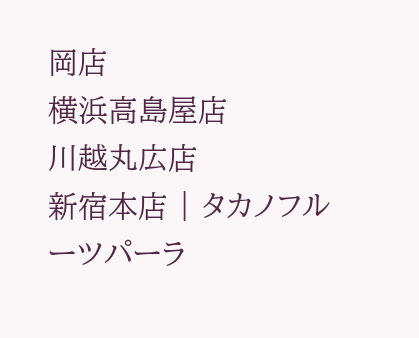岡店
横浜高島屋店
川越丸広店
新宿本店 | タカノフルーツパーラ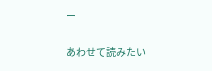ー

あわせて読みたい